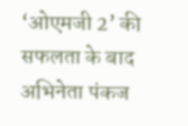‘ओएमजी 2’ की सफलता के बाद अभिनेता पंकज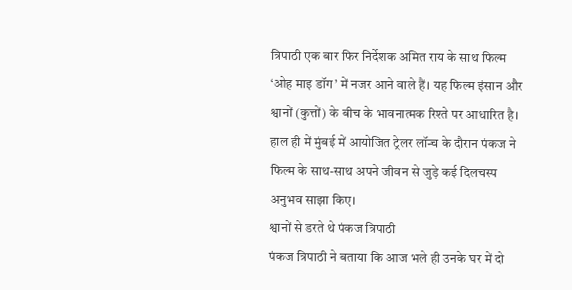त्रिपाठी एक बार फिर निर्देशक अमित राय के साथ फिल्म ‘ओह माइ डॉग’ में नजर आने वाले हैं। यह फिल्म इंसान और श्वानों (कुत्तों) के बीच के भावनात्मक रिश्ते पर आधारित है। हाल ही में मुंबई में आयोजित ट्रेलर लॉन्च के दौरान पंकज ने फिल्म के साथ-साथ अपने जीवन से जुड़े कई दिलचस्प अनुभव साझा किए।
श्वानों से डरते थे पंकज त्रिपाठी
पंकज त्रिपाठी ने बताया कि आज भले ही उनके घर में दो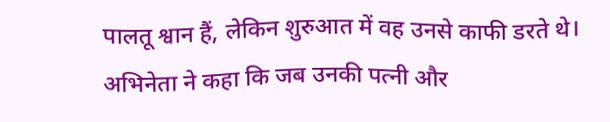पालतू श्वान हैं, लेकिन शुरुआत में वह उनसे काफी डरते थे। अभिनेता ने कहा कि जब उनकी पत्नी और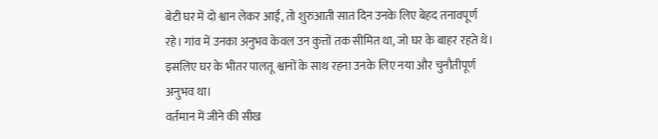बेटी घर में दो श्वान लेकर आईं, तो शुरुआती सात दिन उनके लिए बेहद तनावपूर्ण रहे। गांव में उनका अनुभव केवल उन कुत्तों तक सीमित था, जो घर के बाहर रहते थे। इसलिए घर के भीतर पालतू श्वानों के साथ रहना उनके लिए नया और चुनौतीपूर्ण अनुभव था।
वर्तमान में जीने की सीख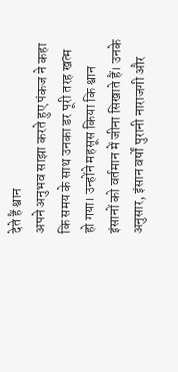देते हैं श्वान
अपने अनुभव साझा करते हुए पंकज ने कहा कि समय के साथ उनका डर पूरी तरह खत्म हो गया। उन्होंने महसूस किया कि श्वान इंसानों को वर्तमान में जीना सिखाते हैं। उनके अनुसार, इंसान वर्षों पुरानी नाराजगी और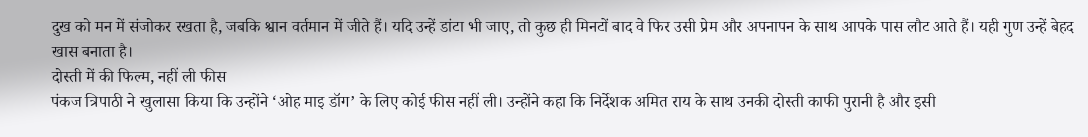दुख को मन में संजोकर रखता है, जबकि श्वान वर्तमान में जीते हैं। यदि उन्हें डांटा भी जाए, तो कुछ ही मिनटों बाद वे फिर उसी प्रेम और अपनापन के साथ आपके पास लौट आते हैं। यही गुण उन्हें बेहद खास बनाता है।
दोस्ती में की फिल्म, नहीं ली फीस
पंकज त्रिपाठी ने खुलासा किया कि उन्होंने ‘ओह माइ डॉग’ के लिए कोई फीस नहीं ली। उन्होंने कहा कि निर्देशक अमित राय के साथ उनकी दोस्ती काफी पुरानी है और इसी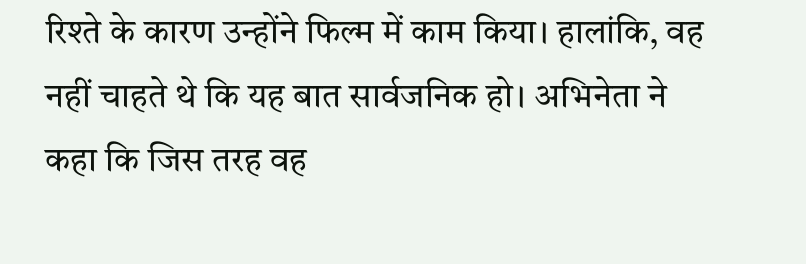रिश्ते के कारण उन्होंने फिल्म में काम किया। हालांकि, वह नहीं चाहते थे कि यह बात सार्वजनिक हो। अभिनेता ने कहा कि जिस तरह वह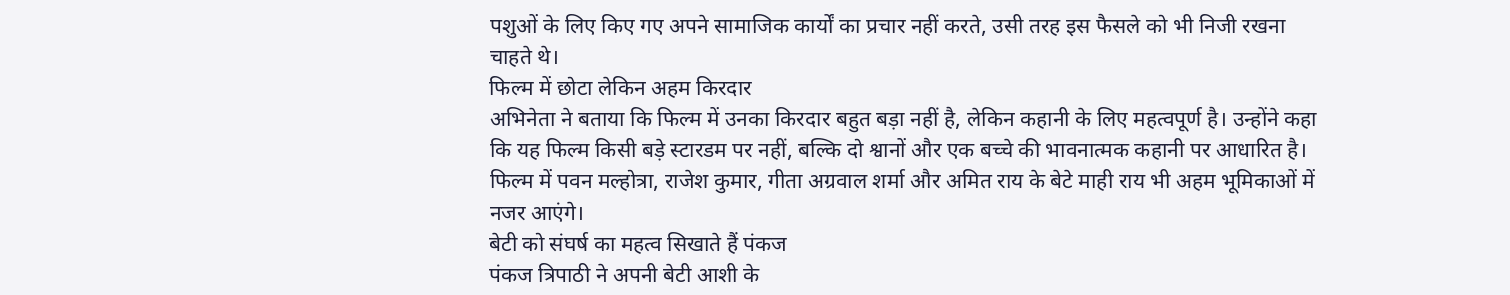पशुओं के लिए किए गए अपने सामाजिक कार्यों का प्रचार नहीं करते, उसी तरह इस फैसले को भी निजी रखना चाहते थे।
फिल्म में छोटा लेकिन अहम किरदार
अभिनेता ने बताया कि फिल्म में उनका किरदार बहुत बड़ा नहीं है, लेकिन कहानी के लिए महत्वपूर्ण है। उन्होंने कहा कि यह फिल्म किसी बड़े स्टारडम पर नहीं, बल्कि दो श्वानों और एक बच्चे की भावनात्मक कहानी पर आधारित है। फिल्म में पवन मल्होत्रा, राजेश कुमार, गीता अग्रवाल शर्मा और अमित राय के बेटे माही राय भी अहम भूमिकाओं में नजर आएंगे।
बेटी को संघर्ष का महत्व सिखाते हैं पंकज
पंकज त्रिपाठी ने अपनी बेटी आशी के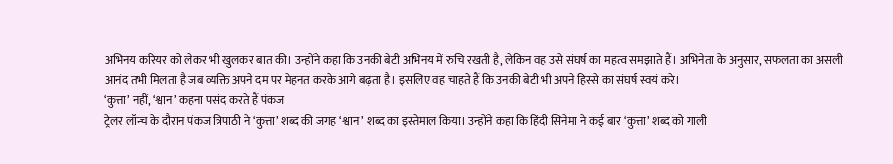अभिनय करियर को लेकर भी खुलकर बात की। उन्होंने कहा कि उनकी बेटी अभिनय में रुचि रखती है, लेकिन वह उसे संघर्ष का महत्व समझाते हैं। अभिनेता के अनुसार, सफलता का असली आनंद तभी मिलता है जब व्यक्ति अपने दम पर मेहनत करके आगे बढ़ता है। इसलिए वह चाहते हैं कि उनकी बेटी भी अपने हिस्से का संघर्ष स्वयं करे।
‘कुत्ता’ नहीं, ‘श्वान’ कहना पसंद करते हैं पंकज
ट्रेलर लॉन्च के दौरान पंकज त्रिपाठी ने ‘कुत्ता’ शब्द की जगह ‘श्वान’ शब्द का इस्तेमाल किया। उन्होंने कहा कि हिंदी सिनेमा ने कई बार ‘कुत्ता’ शब्द को गाली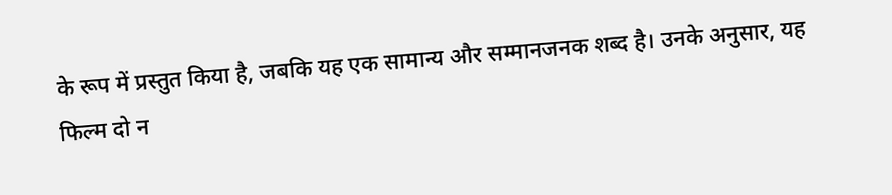के रूप में प्रस्तुत किया है, जबकि यह एक सामान्य और सम्मानजनक शब्द है। उनके अनुसार, यह फिल्म दो न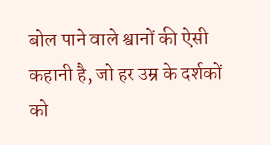बोल पाने वाले श्वानों की ऐसी कहानी है, जो हर उम्र के दर्शकों को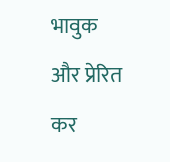भावुक और प्रेरित कर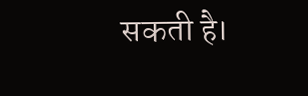सकती है।